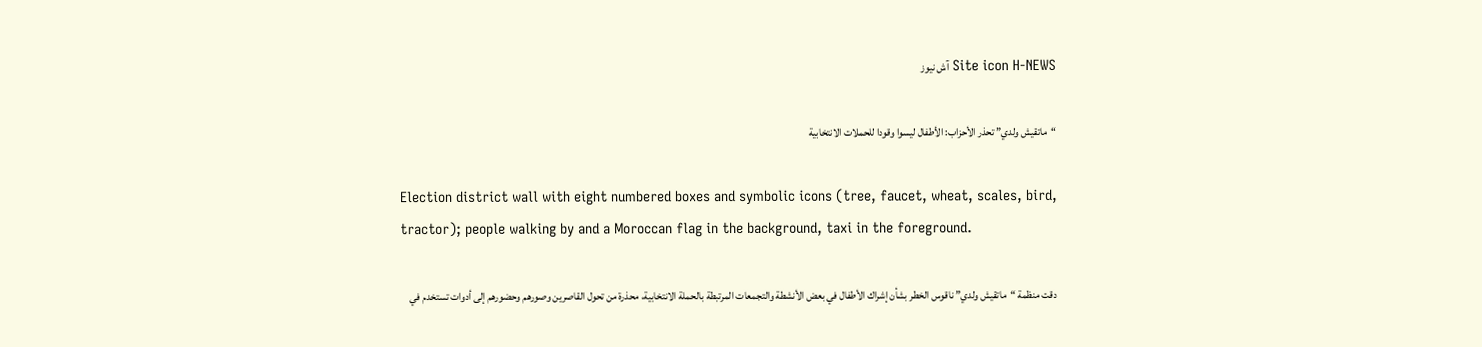Site icon H-NEWS آش نيوز

“ماتقيش ولدي” تحذر الأحزاب: الأطفال ليسوا وقودا للحملات الانتخابية

Election district wall with eight numbered boxes and symbolic icons (tree, faucet, wheat, scales, bird, tractor); people walking by and a Moroccan flag in the background, taxi in the foreground.

دقت منظمة “ماتقيش ولدي” ناقوس الخطر بشأن إشراك الأطفال في بعض الأنشطة والتجمعات المرتبطة بالحملة الانتخابية، محذرة من تحول القاصرين وصورهم وحضورهم إلى أدوات تستخدم في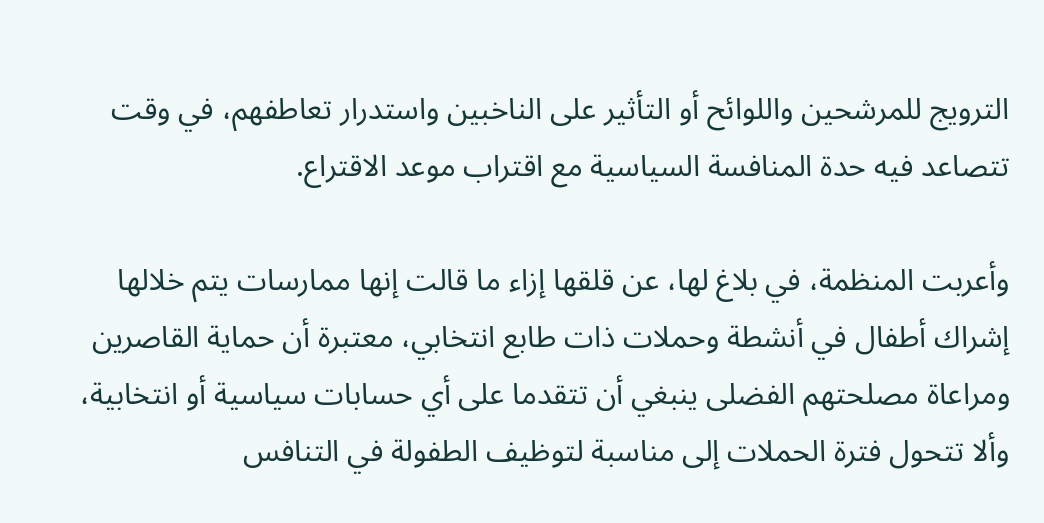الترويج للمرشحين واللوائح أو التأثير على الناخبين واستدرار تعاطفهم، في وقت تتصاعد فيه حدة المنافسة السياسية مع اقتراب موعد الاقتراع.

وأعربت المنظمة، في بلاغ لها، عن قلقها إزاء ما قالت إنها ممارسات يتم خلالها إشراك أطفال في أنشطة وحملات ذات طابع انتخابي، معتبرة أن حماية القاصرين ومراعاة مصلحتهم الفضلى ينبغي أن تتقدما على أي حسابات سياسية أو انتخابية، وألا تتحول فترة الحملات إلى مناسبة لتوظيف الطفولة في التنافس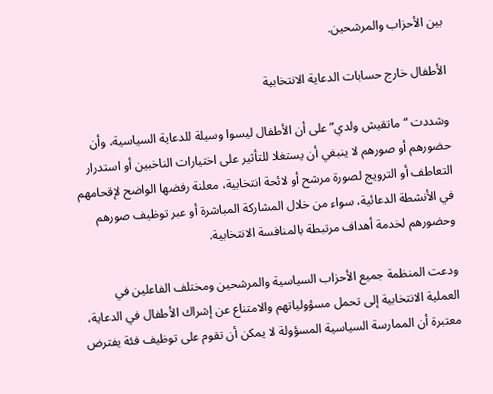بين الأحزاب والمرشحين.

الأطفال خارج حسابات الدعاية الانتخابية

وشددت “ماتقيش ولدي” على أن الأطفال ليسوا وسيلة للدعاية السياسية، وأن حضورهم أو صورهم لا ينبغي أن يستغلا للتأثير على اختيارات الناخبين أو استدرار التعاطف أو الترويج لصورة مرشح أو لائحة انتخابية، معلنة رفضها الواضح لإقحامهم في الأنشطة الدعائية، سواء من خلال المشاركة المباشرة أو عبر توظيف صورهم وحضورهم لخدمة أهداف مرتبطة بالمنافسة الانتخابية.

ودعت المنظمة جميع الأحزاب السياسية والمرشحين ومختلف الفاعلين في العملية الانتخابية إلى تحمل مسؤولياتهم والامتناع عن إشراك الأطفال في الدعاية، معتبرة أن الممارسة السياسية المسؤولة لا يمكن أن تقوم على توظيف فئة يفترض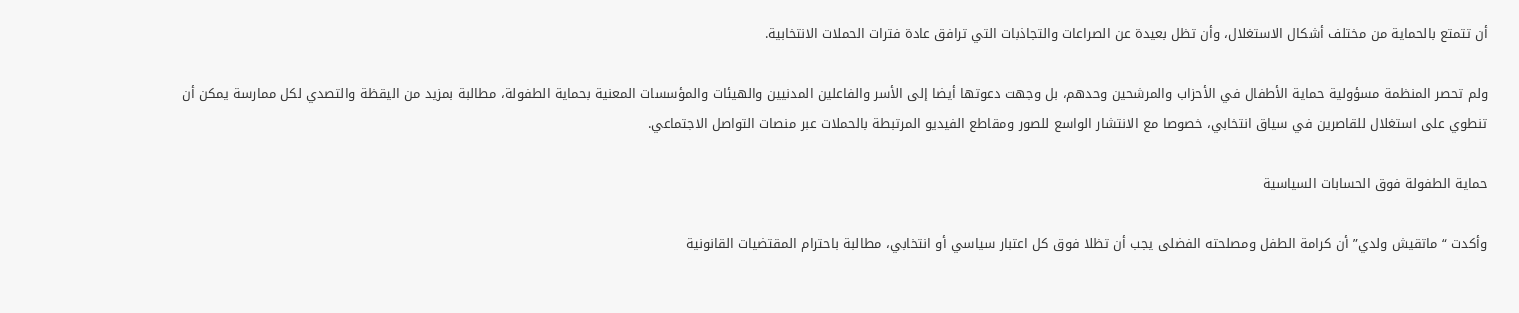أن تتمتع بالحماية من مختلف أشكال الاستغلال، وأن تظل بعيدة عن الصراعات والتجاذبات التي ترافق عادة فترات الحملات الانتخابية.

ولم تحصر المنظمة مسؤولية حماية الأطفال في الأحزاب والمرشحين وحدهم، بل وجهت دعوتها أيضا إلى الأسر والفاعلين المدنيين والهيئات والمؤسسات المعنية بحماية الطفولة، مطالبة بمزيد من اليقظة والتصدي لكل ممارسة يمكن أن تنطوي على استغلال للقاصرين في سياق انتخابي، خصوصا مع الانتشار الواسع للصور ومقاطع الفيديو المرتبطة بالحملات عبر منصات التواصل الاجتماعي.

حماية الطفولة فوق الحسابات السياسية

وأكدت “ماتقيش ولدي” أن كرامة الطفل ومصلحته الفضلى يجب أن تظلا فوق كل اعتبار سياسي أو انتخابي، مطالبة باحترام المقتضيات القانونية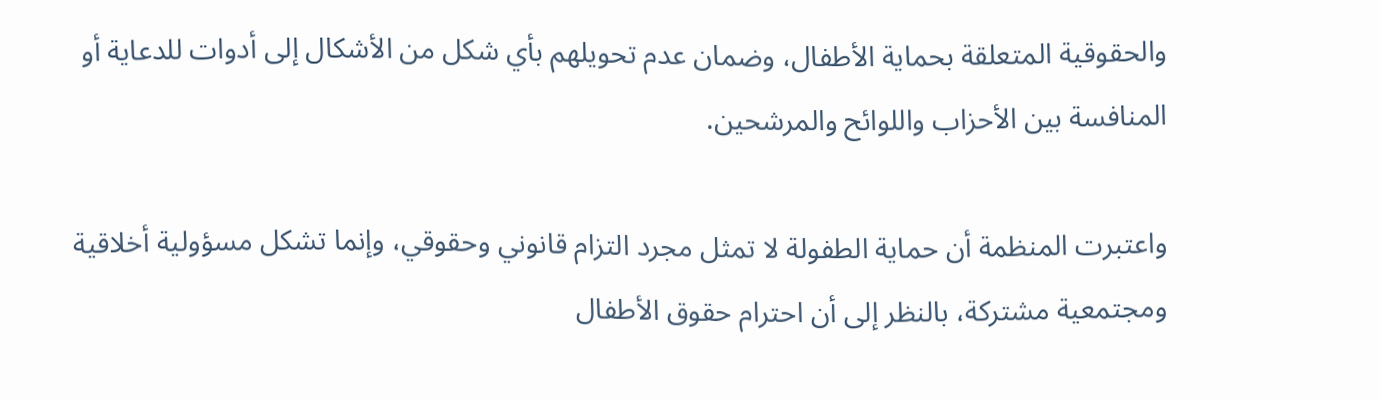والحقوقية المتعلقة بحماية الأطفال، وضمان عدم تحويلهم بأي شكل من الأشكال إلى أدوات للدعاية أو المنافسة بين الأحزاب واللوائح والمرشحين.

واعتبرت المنظمة أن حماية الطفولة لا تمثل مجرد التزام قانوني وحقوقي، وإنما تشكل مسؤولية أخلاقية ومجتمعية مشتركة، بالنظر إلى أن احترام حقوق الأطفال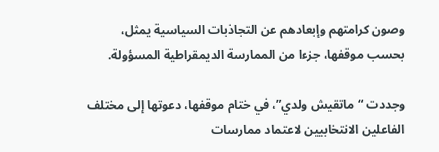وصون كرامتهم وإبعادهم عن التجاذبات السياسية يمثل، بحسب موقفها، جزءا من الممارسة الديمقراطية المسؤولة.

وجددت “ماتقيش ولدي”، في ختام موقفها، دعوتها إلى مختلف الفاعلين الانتخابيين لاعتماد ممارسات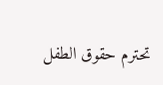تحترم حقوق الطفل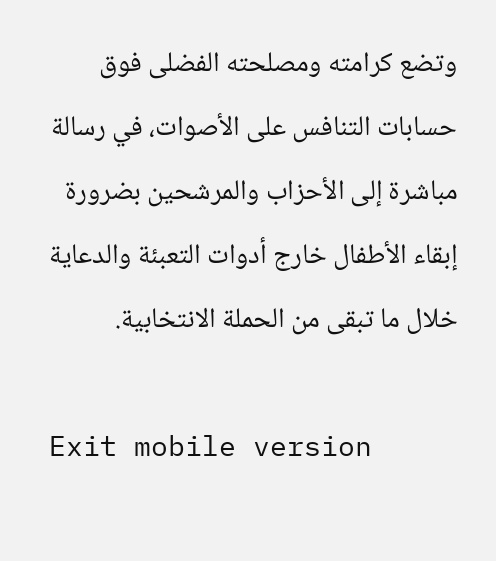وتضع كرامته ومصلحته الفضلى فوق حسابات التنافس على الأصوات، في رسالة مباشرة إلى الأحزاب والمرشحين بضرورة إبقاء الأطفال خارج أدوات التعبئة والدعاية خلال ما تبقى من الحملة الانتخابية.

Exit mobile version